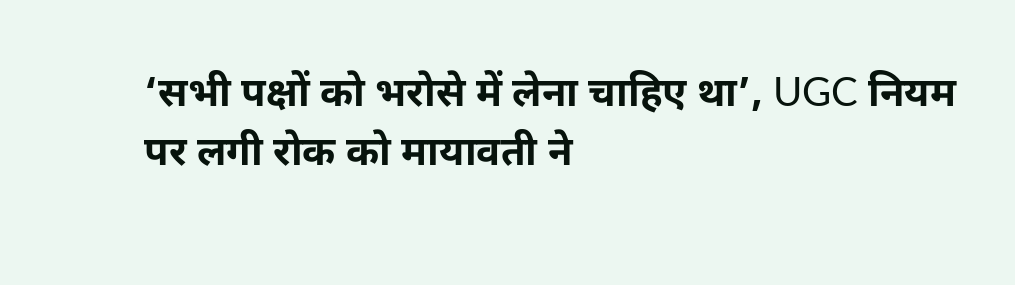‘सभी पक्षों को भरोसे में लेना चाहिए था’, UGC नियम पर लगी रोक को मायावती ने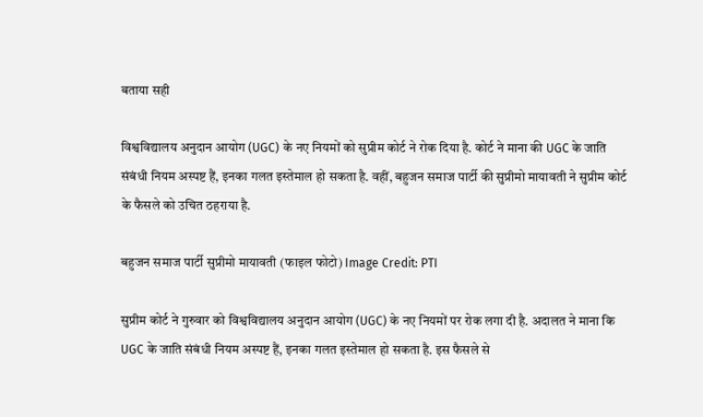बताया सही

विश्वविद्यालय अनुदान आयोग (UGC) के नए नियमों को सुप्रीम कोर्ट ने रोक दिया है. कोर्ट ने माना की UGC के जाति संबंधी नियम अस्पष्ट हैं, इनका गलत इस्तेमाल हो सकता है. वहीं, बहुजन समाज पार्टी की सुप्रीमो मायावती ने सुप्रीम कोर्ट के फैसले को उचित ठहराया है.

बहुजन समाज पार्टी सुप्रीमो मायावती (फाइल फोटो) Image Credit: PTI

सुप्रीम कोर्ट ने गुरुवार को विश्वविद्यालय अनुदान आयोग (UGC) के नए नियमों पर रोक लगा दी है. अदालत ने माना कि UGC के जाति संबंधी नियम अस्पष्ट हैं, इनका गलत इस्तेमाल हो सकता है. इस फैसले से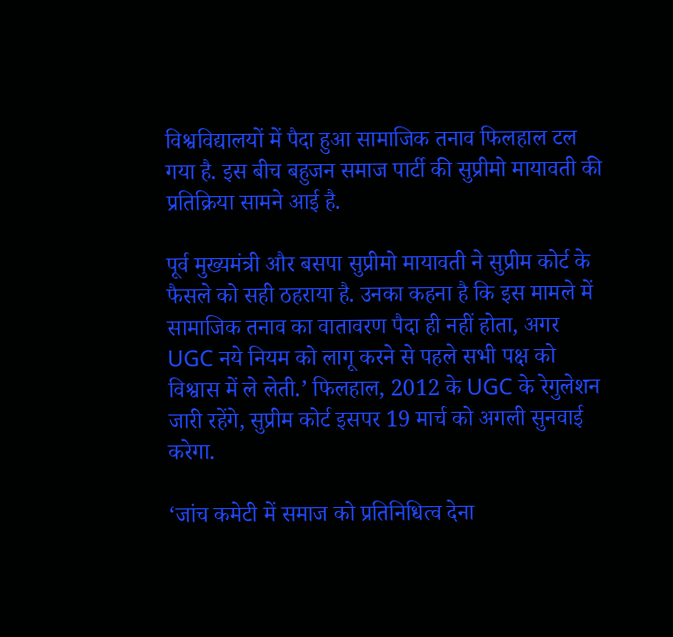विश्वविद्यालयों में पैदा हुआ सामाजिक तनाव फिलहाल टल गया है. इस बीच बहुजन समाज पार्टी की सुप्रीमो मायावती की प्रतिक्रिया सामने आई है.

पूर्व मुख्यमंत्री और बसपा सुप्रीमो मायावती ने सुप्रीम कोर्ट के फैसले को सही ठहराया है. उनका कहना है कि इस मामले में सामाजिक तनाव का वातावरण पैदा ही नहीं होता, अगर UGC नये नियम को लागू करने से पहले सभी पक्ष को विश्वास में ले लेती.’ फिलहाल, 2012 के UGC के रेगुलेशन जारी रहेंगे, सुप्रीम कोर्ट इसपर 19 मार्च को अगली सुनवाई करेगा.

‘जांच कमेटी में समाज को प्रतिनिधित्व देना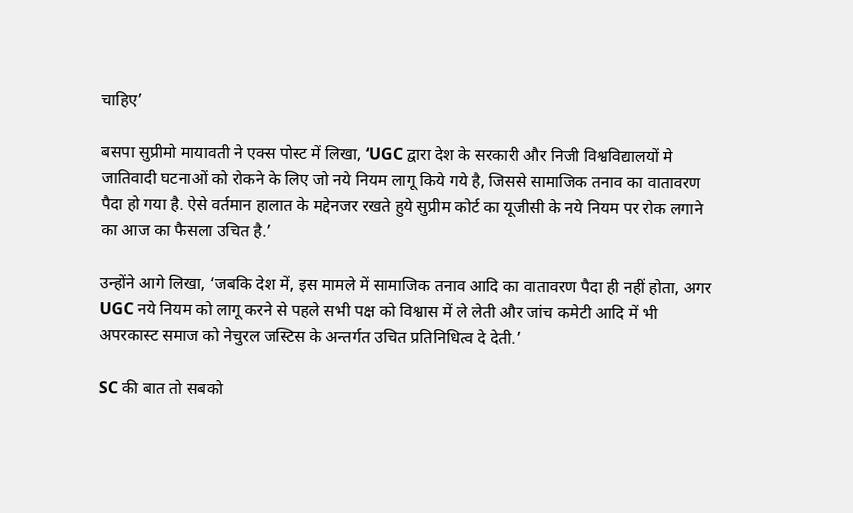चाहिए’

बसपा सुप्रीमो मायावती ने एक्स पोस्ट में लिखा, ‘UGC द्वारा देश के सरकारी और निजी विश्वविद्यालयों मे जातिवादी घटनाओं को रोकने के लिए जो नये नियम लागू किये गये है, जिससे सामाजिक तनाव का वातावरण पैदा हो गया है. ऐसे वर्तमान हालात के मद्देनजर रखते हुये सुप्रीम कोर्ट का यूजीसी के नये नियम पर रोक लगाने का आज का फैसला उचित है.’

उन्होंने आगे लिखा, ‘जबकि देश में, इस मामले में सामाजिक तनाव आदि का वातावरण पैदा ही नहीं होता, अगर UGC नये नियम को लागू करने से पहले सभी पक्ष को विश्वास में ले लेती और जांच कमेटी आदि में भी अपरकास्ट समाज को नेचुरल जस्टिस के अन्तर्गत उचित प्रतिनिधित्व दे देती.’

SC की बात तो सबको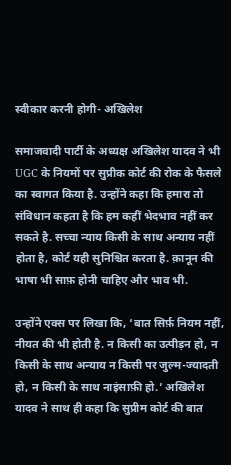स्वीकार करनी होगी- अखिलेश

समाजवादी पार्टी के अध्यक्ष अखिलेश यादव ने भी UGC के नियमों पर सुप्रीक कोर्ट की रोक के फैसले का स्वागत किया है. उन्होंने कहा कि हमारा तो संविधान कहता है कि हम कहीं भेदभाव नहीं कर सकते है. सच्चा न्याय किसी के साथ अन्याय नहीं होता है, कोर्ट यही सुनिश्चित करता है. क़ानून की भाषा भी साफ़ होनी चाहिए और भाव भी.

उन्होंने एक्स पर लिखा कि, ‘बात सिर्फ़ नियम नहीं, नीयत की भी होती है. न किसी का उत्पीड़न हो, न किसी के साथ अन्याय न किसी पर जुल्म-ज्यादती हो, न किसी के साथ नाइंसाफ़ी हो.’ अखिलेश यादव ने साथ ही कहा कि सुप्रीम कोर्ट की बात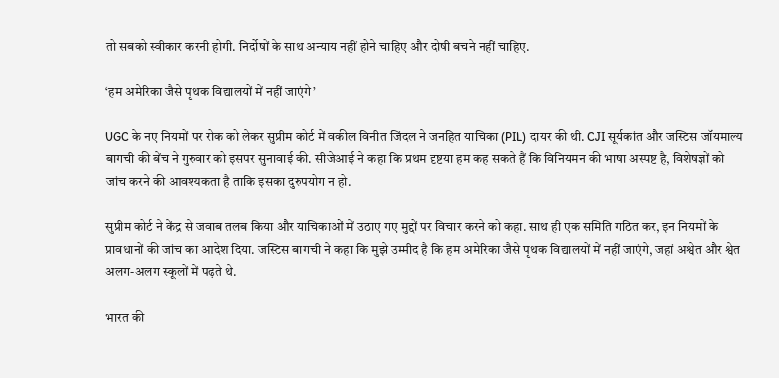तो सबको स्वीकार करनी होगी. निर्दोषों के साथ अन्याय नहीं होने चाहिए और दोषी बचने नहीं चाहिए.

‘हम अमेरिका जैसे पृथक विद्यालयों में नहीं जाएंगे’

UGC के नए नियमों पर रोक को लेकर सुप्रीम कोर्ट में वकील विनीत जिंदल ने जनहित याचिका (PIL) दायर की थी. CJI सूर्यकांत और जस्टिस जॉयमाल्य बागची की बेंच ने गुरुवार को इसपर सुनावाई की. सीजेआई ने कहा कि प्रथम दृष्टया हम कह सकते हैं कि विनियमन की भाषा अस्पष्ट है, विशेषज्ञों को जांच करने की आवश्यकता है ताकि इसका दुरुपयोग न हो.

सुप्रीम कोर्ट ने केंद्र से जवाब तलब किया और याचिकाओं में उठाए गए मुद्दों पर विचार करने को कहा. साथ ही एक समिति गठित कर, इन नियमों के प्रावधानों की जांच का आदेश दिया. जस्टिस बागची ने कहा कि मुझे उम्मीद है कि हम अमेरिका जैसे पृथक विद्यालयों में नहीं जाएंगे, जहां अश्वेत और श्वेत अलग-अलग स्कूलों में पढ़ते थे.

भारत की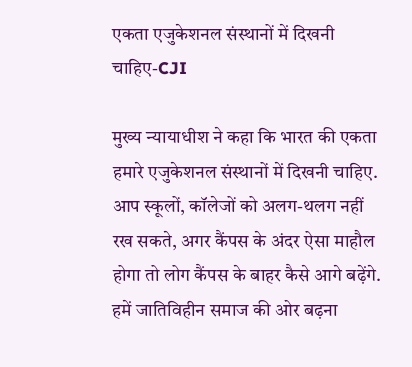एकता एजुकेशनल संस्थानों में दिखनी चाहिए-CJI

मुख्य न्यायाधीश ने कहा कि भारत की एकता हमारे एजुकेशनल संस्थानों में दिखनी चाहिए. आप स्कूलों, कॉलेजों को अलग-थलग नहीं रख सकते, अगर कैंपस के अंदर ऐसा माहौल होगा तो लोग कैंपस के बाहर कैसे आगे बढ़ेंगे. हमें जातिविहीन समाज की ओर बढ़ना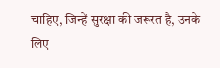चाहिए, जिन्हें सुरक्षा की जरूरत है, उनके लिए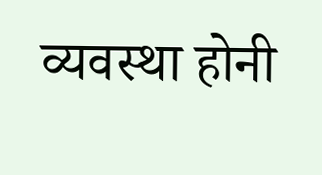व्यवस्था होनी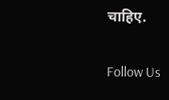चाहिए.

Follow Us